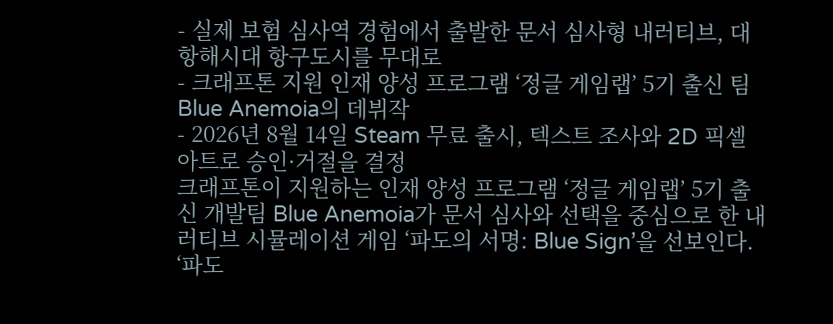- 실제 보험 심사역 경험에서 출발한 문서 심사형 내러티브, 대항해시대 항구도시를 무대로
- 크래프톤 지원 인재 양성 프로그램 ‘정글 게임랩’ 5기 출신 팀 Blue Anemoia의 데뷔작
- 2026년 8월 14일 Steam 무료 출시, 텍스트 조사와 2D 픽셀 아트로 승인·거절을 결정
크래프톤이 지원하는 인재 양성 프로그램 ‘정글 게임랩’ 5기 출신 개발팀 Blue Anemoia가 문서 심사와 선택을 중심으로 한 내러티브 시뮬레이션 게임 ‘파도의 서명: Blue Sign’을 선보인다.
‘파도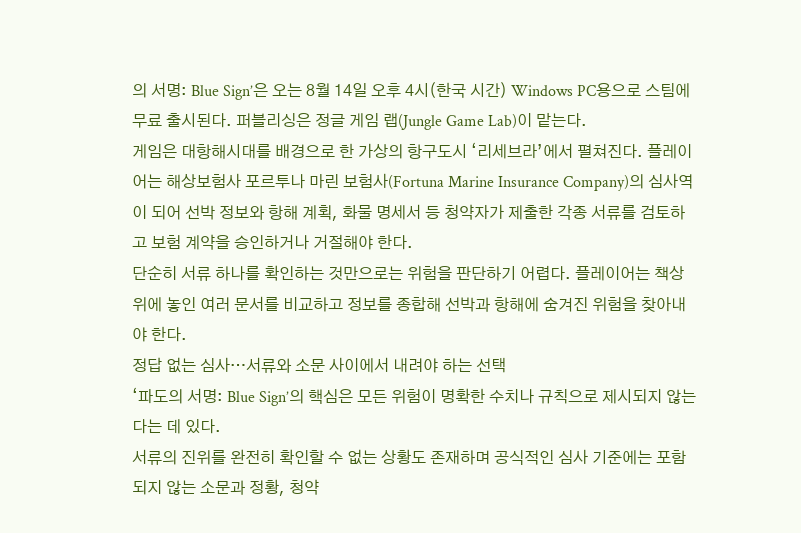의 서명: Blue Sign’은 오는 8월 14일 오후 4시(한국 시간) Windows PC용으로 스팀에 무료 출시된다. 퍼블리싱은 정글 게임 랩(Jungle Game Lab)이 맡는다.
게임은 대항해시대를 배경으로 한 가상의 항구도시 ‘리세브라’에서 펼쳐진다. 플레이어는 해상보험사 포르투나 마린 보험사(Fortuna Marine Insurance Company)의 심사역이 되어 선박 정보와 항해 계획, 화물 명세서 등 청약자가 제출한 각종 서류를 검토하고 보험 계약을 승인하거나 거절해야 한다.
단순히 서류 하나를 확인하는 것만으로는 위험을 판단하기 어렵다. 플레이어는 책상 위에 놓인 여러 문서를 비교하고 정보를 종합해 선박과 항해에 숨겨진 위험을 찾아내야 한다.
정답 없는 심사…서류와 소문 사이에서 내려야 하는 선택
‘파도의 서명: Blue Sign’의 핵심은 모든 위험이 명확한 수치나 규칙으로 제시되지 않는다는 데 있다.
서류의 진위를 완전히 확인할 수 없는 상황도 존재하며 공식적인 심사 기준에는 포함되지 않는 소문과 정황, 청약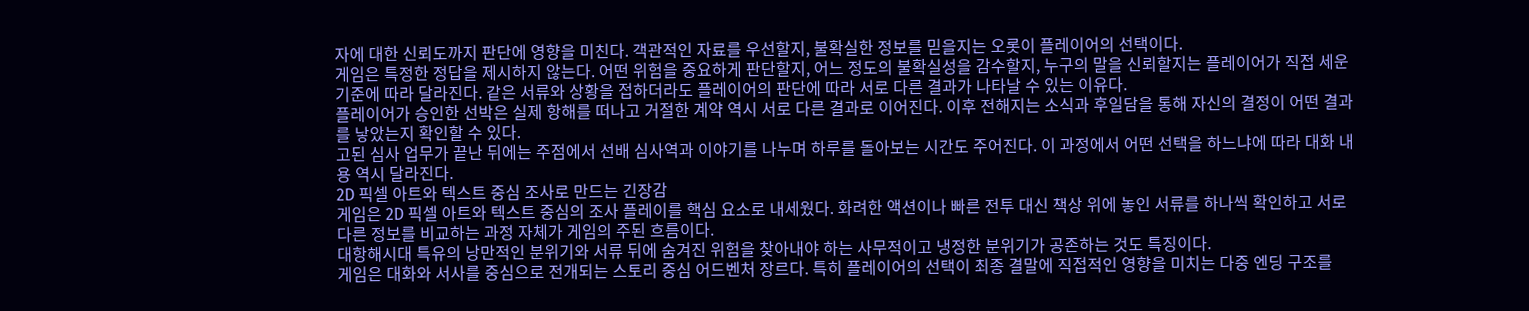자에 대한 신뢰도까지 판단에 영향을 미친다. 객관적인 자료를 우선할지, 불확실한 정보를 믿을지는 오롯이 플레이어의 선택이다.
게임은 특정한 정답을 제시하지 않는다. 어떤 위험을 중요하게 판단할지, 어느 정도의 불확실성을 감수할지, 누구의 말을 신뢰할지는 플레이어가 직접 세운 기준에 따라 달라진다. 같은 서류와 상황을 접하더라도 플레이어의 판단에 따라 서로 다른 결과가 나타날 수 있는 이유다.
플레이어가 승인한 선박은 실제 항해를 떠나고 거절한 계약 역시 서로 다른 결과로 이어진다. 이후 전해지는 소식과 후일담을 통해 자신의 결정이 어떤 결과를 낳았는지 확인할 수 있다.
고된 심사 업무가 끝난 뒤에는 주점에서 선배 심사역과 이야기를 나누며 하루를 돌아보는 시간도 주어진다. 이 과정에서 어떤 선택을 하느냐에 따라 대화 내용 역시 달라진다.
2D 픽셀 아트와 텍스트 중심 조사로 만드는 긴장감
게임은 2D 픽셀 아트와 텍스트 중심의 조사 플레이를 핵심 요소로 내세웠다. 화려한 액션이나 빠른 전투 대신 책상 위에 놓인 서류를 하나씩 확인하고 서로 다른 정보를 비교하는 과정 자체가 게임의 주된 흐름이다.
대항해시대 특유의 낭만적인 분위기와 서류 뒤에 숨겨진 위험을 찾아내야 하는 사무적이고 냉정한 분위기가 공존하는 것도 특징이다.
게임은 대화와 서사를 중심으로 전개되는 스토리 중심 어드벤처 장르다. 특히 플레이어의 선택이 최종 결말에 직접적인 영향을 미치는 다중 엔딩 구조를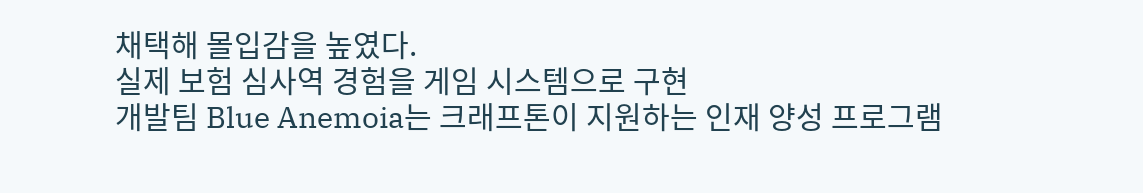채택해 몰입감을 높였다.
실제 보험 심사역 경험을 게임 시스템으로 구현
개발팀 Blue Anemoia는 크래프톤이 지원하는 인재 양성 프로그램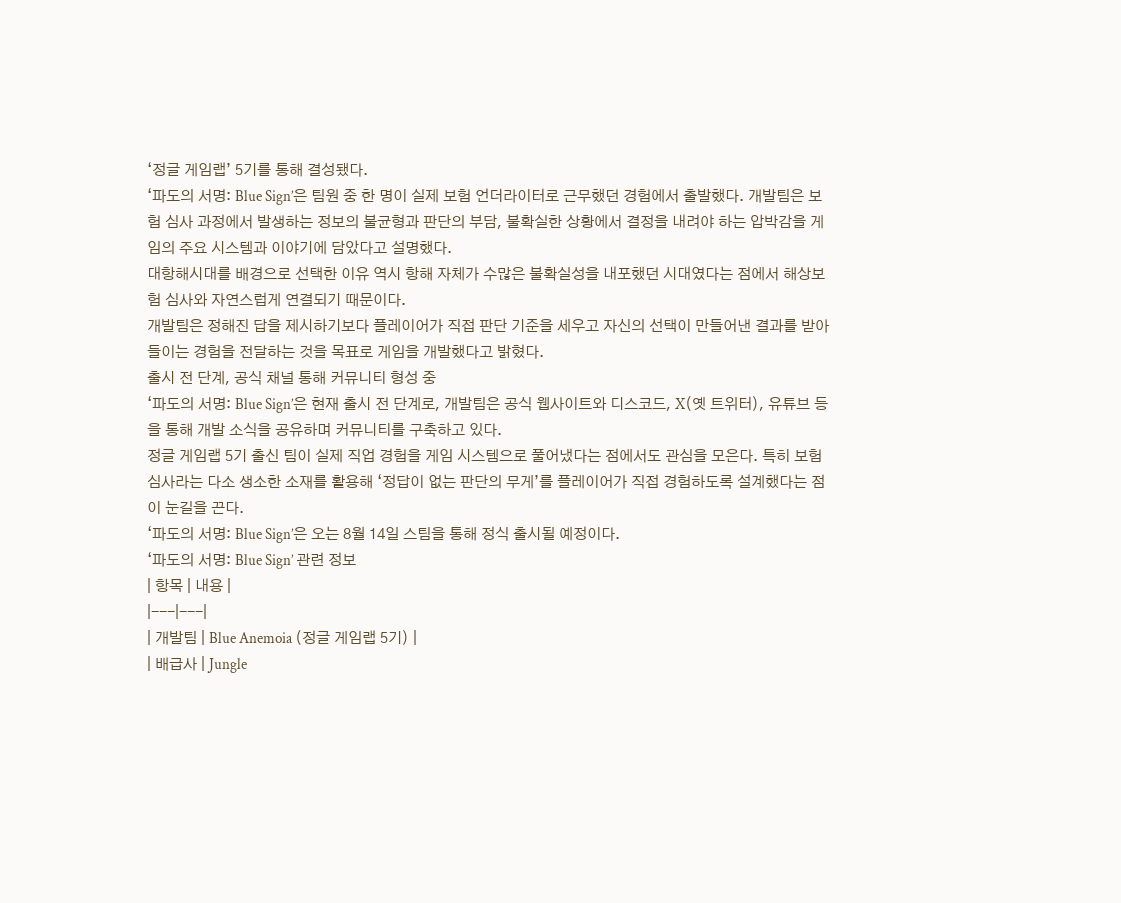‘정글 게임랩’ 5기를 통해 결성됐다.
‘파도의 서명: Blue Sign’은 팀원 중 한 명이 실제 보험 언더라이터로 근무했던 경험에서 출발했다. 개발팀은 보험 심사 과정에서 발생하는 정보의 불균형과 판단의 부담, 불확실한 상황에서 결정을 내려야 하는 압박감을 게임의 주요 시스템과 이야기에 담았다고 설명했다.
대항해시대를 배경으로 선택한 이유 역시 항해 자체가 수많은 불확실성을 내포했던 시대였다는 점에서 해상보험 심사와 자연스럽게 연결되기 때문이다.
개발팀은 정해진 답을 제시하기보다 플레이어가 직접 판단 기준을 세우고 자신의 선택이 만들어낸 결과를 받아들이는 경험을 전달하는 것을 목표로 게임을 개발했다고 밝혔다.
출시 전 단계, 공식 채널 통해 커뮤니티 형성 중
‘파도의 서명: Blue Sign’은 현재 출시 전 단계로, 개발팀은 공식 웹사이트와 디스코드, X(옛 트위터), 유튜브 등을 통해 개발 소식을 공유하며 커뮤니티를 구축하고 있다.
정글 게임랩 5기 출신 팀이 실제 직업 경험을 게임 시스템으로 풀어냈다는 점에서도 관심을 모은다. 특히 보험 심사라는 다소 생소한 소재를 활용해 ‘정답이 없는 판단의 무게’를 플레이어가 직접 경험하도록 설계했다는 점이 눈길을 끈다.
‘파도의 서명: Blue Sign’은 오는 8월 14일 스팀을 통해 정식 출시될 예정이다.
‘파도의 서명: Blue Sign’ 관련 정보
| 항목 | 내용 |
|---|---|
| 개발팀 | Blue Anemoia (정글 게임랩 5기) |
| 배급사 | Jungle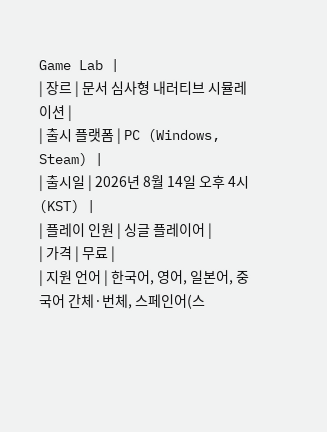Game Lab |
| 장르 | 문서 심사형 내러티브 시뮬레이션 |
| 출시 플랫폼 | PC (Windows, Steam) |
| 출시일 | 2026년 8월 14일 오후 4시(KST) |
| 플레이 인원 | 싱글 플레이어 |
| 가격 | 무료 |
| 지원 언어 | 한국어, 영어, 일본어, 중국어 간체·번체, 스페인어(스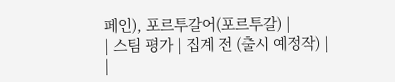페인), 포르투갈어(포르투갈) |
| 스팀 평가 | 집계 전 (출시 예정작) |
|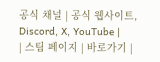공식 채널 | 공식 웹사이트, Discord, X, YouTube |
| 스팀 페이지 | 바로가기 |